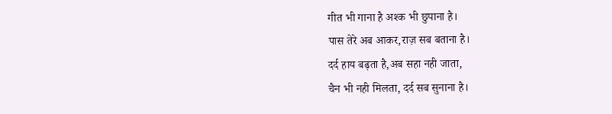गीत भी गाना है अश्क भी छुपाना है।
पास तेरे अब आकर,राज़ सब बताना है।
दर्द हाय बढ़ता है,अब सहा नही जाता,
चैन भी नही मिलता, दर्द सब सुनाना है।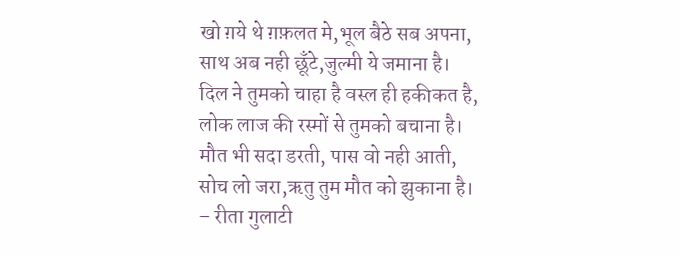खो ग़ये थे ग़फ़लत मे,भूल बैठे सब अपना,
साथ अब नही छूँटे,जुल्मी ये जमाना है।
दिल ने तुमको चाहा है वस्ल ही हकीकत है,
लोक लाज की रस्मों से तुमको बचाना है।
मौत भी सदा डरती, पास वो नही आती,
सोच लो जरा,ऋतु तुम मौत को झुकाना है।
– रीता गुलाटी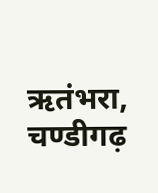ऋतंभरा, चण्डीगढ़